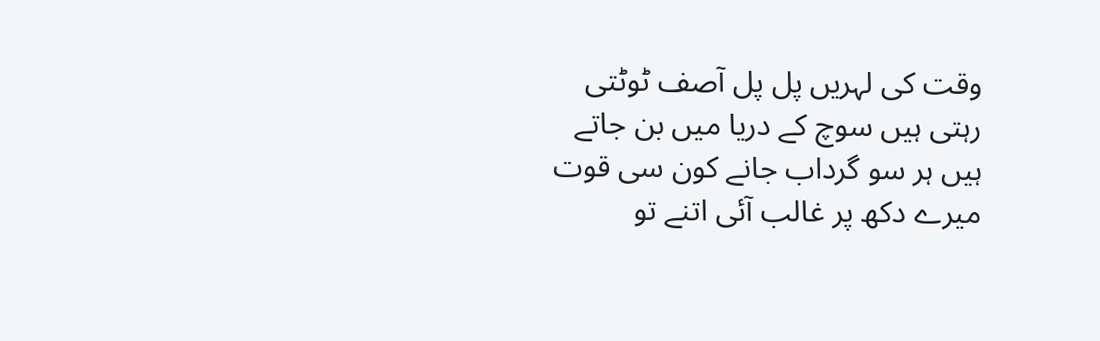وقت کی لہریں پل پل آصف ٹوٹتی رہتی ہیں سوچ کے دریا میں بن جاتے ہیں ہر سو گرداب جانے کون سی قوت میرے دکھ پر غالب آئی اتنے تو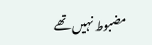مضبوط نہیں تھے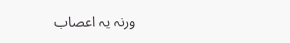ورنہ یہ اعصاب